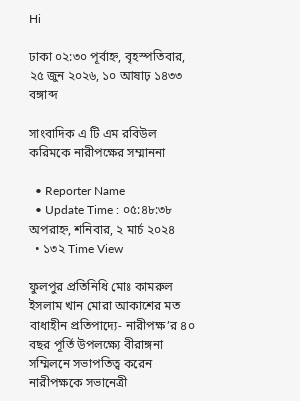Hi

ঢাকা ০২:৩০ পূর্বাহ্ন, বৃহস্পতিবার, ২৫ জুন ২০২৬, ১০ আষাঢ় ১৪৩৩ বঙ্গাব্দ

সাংবাদিক এ টি এম রবিউল করিমকে নারীপক্ষের সম্মাননা

  • Reporter Name
  • Update Time : ০৫:৪৮:৩৮ অপরাহ্ন, শনিবার, ২ মার্চ ২০২৪
  • ১৩২ Time View

ফুলপুর প্রতিনিধি মোঃ কামরুল ইসলাম খান মোরা আকাশের মত বাধাহীন প্রতিপাদ্যে- নারীপক্ষ’র ৪০ বছর পূর্তি উপলক্ষ্যে বীরাঙ্গনা সম্মিলনে সভাপতিত্ব করেন নারীপক্ষকে সভানেত্রী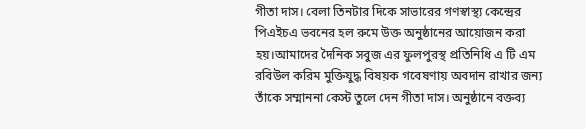গীতা দাস। বেলা তিনটার দিকে সাভারের গণস্বাস্থ্য কেন্দ্রের পিএইচএ ভবনের হল রুমে উক্ত অনুষ্ঠানের আয়োজন করা হয়।আমাদের দৈনিক সবুজ এর ফুলপুরস্থ প্রতিনিধি এ টি এম রবিউল করিম মুক্তিযুদ্ধ বিষয়ক গবেষণায় অবদান রাখার জন্য তাঁকে সম্মাননা কেস্ট তুলে দেন গীতা দাস। অনুষ্ঠানে বক্তব্য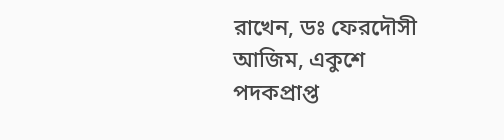রাখেন, ডঃ ফেরদৌসী আজিম, একুশে পদকপ্রাপ্ত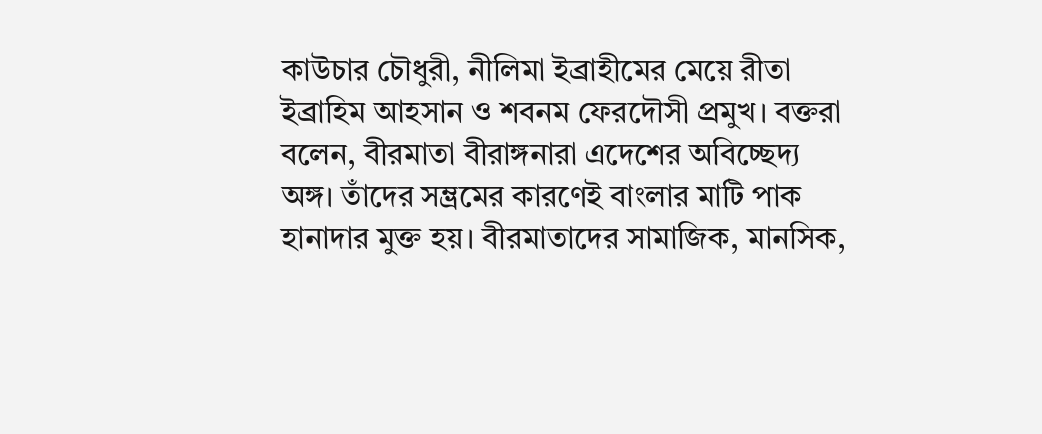কাউচার চৌধুরী, নীলিমা ইব্রাহীমের মেয়ে রীতা ইব্রাহিম আহসান ও শবনম ফেরদৌসী প্রমুখ। বক্তরা বলেন, বীরমাতা বীরাঙ্গনারা এদেশের অবিচ্ছেদ্য অঙ্গ। তাঁদের সম্ভ্রমের কারণেই বাংলার মাটি পাক হানাদার মুক্ত হয়। বীরমাতাদের সামাজিক, মানসিক,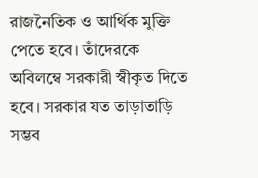রাজনৈতিক ও আর্থিক মুক্তি পেতে হবে। তাঁদেরকে অবিলম্বে সরকারী স্বীকৃত দিতে হবে। সরকার যত তাড়াতাড়ি সম্ভব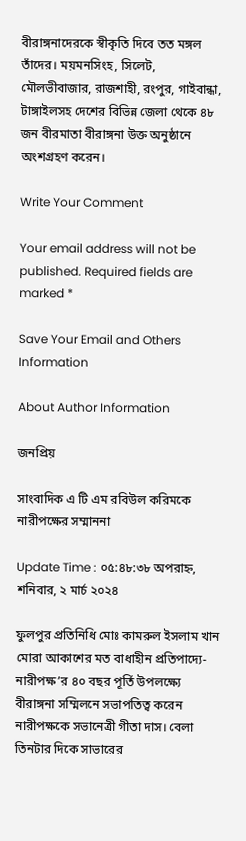বীরাঙ্গনাদেরকে স্বীকৃতি দিবে তত মঙ্গল তাঁদের। ময়মনসিংহ, সিলেট, মৌলভীবাজার, রাজশাহী, রংপুর, গাইবান্ধা, টাঙ্গাইলসহ দেশের বিভিন্ন জেলা থেকে ৪৮ জন বীরমাতা বীরাঙ্গনা উক্ত অনুষ্ঠানে অংশগ্রহণ করেন।

Write Your Comment

Your email address will not be published. Required fields are marked *

Save Your Email and Others Information

About Author Information

জনপ্রিয়

সাংবাদিক এ টি এম রবিউল করিমকে নারীপক্ষের সম্মাননা

Update Time : ০৫:৪৮:৩৮ অপরাহ্ন, শনিবার, ২ মার্চ ২০২৪

ফুলপুর প্রতিনিধি মোঃ কামরুল ইসলাম খান মোরা আকাশের মত বাধাহীন প্রতিপাদ্যে- নারীপক্ষ’র ৪০ বছর পূর্তি উপলক্ষ্যে বীরাঙ্গনা সম্মিলনে সভাপতিত্ব করেন নারীপক্ষকে সভানেত্রী গীতা দাস। বেলা তিনটার দিকে সাভারের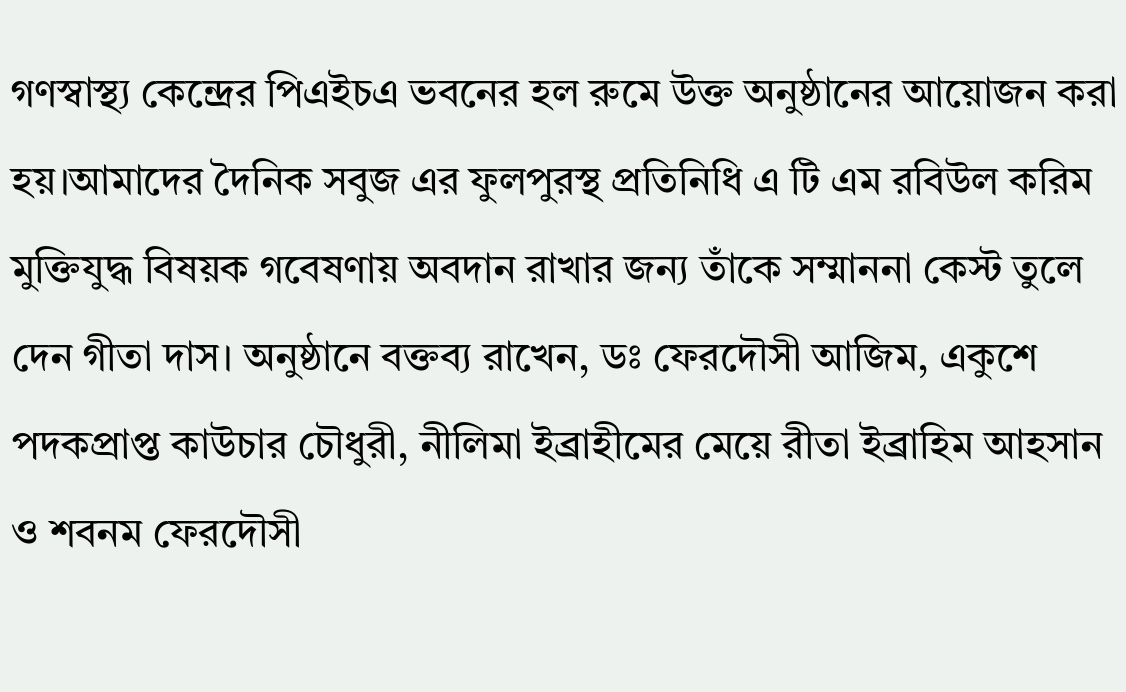গণস্বাস্থ্য কেন্দ্রের পিএইচএ ভবনের হল রুমে উক্ত অনুষ্ঠানের আয়োজন করা হয়।আমাদের দৈনিক সবুজ এর ফুলপুরস্থ প্রতিনিধি এ টি এম রবিউল করিম মুক্তিযুদ্ধ বিষয়ক গবেষণায় অবদান রাখার জন্য তাঁকে সম্মাননা কেস্ট তুলে দেন গীতা দাস। অনুষ্ঠানে বক্তব্য রাখেন, ডঃ ফেরদৌসী আজিম, একুশে পদকপ্রাপ্ত কাউচার চৌধুরী, নীলিমা ইব্রাহীমের মেয়ে রীতা ইব্রাহিম আহসান ও শবনম ফেরদৌসী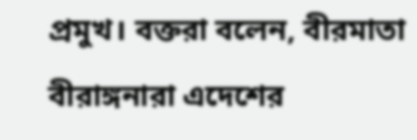প্রমুখ। বক্তরা বলেন, বীরমাতা বীরাঙ্গনারা এদেশের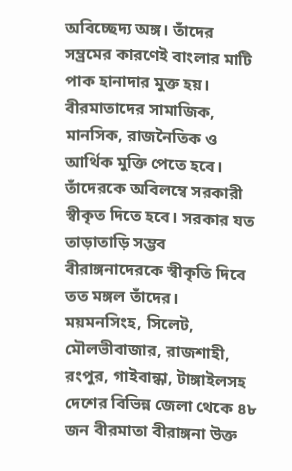অবিচ্ছেদ্য অঙ্গ। তাঁদের সম্ভ্রমের কারণেই বাংলার মাটি পাক হানাদার মুক্ত হয়। বীরমাতাদের সামাজিক, মানসিক, রাজনৈতিক ও আর্থিক মুক্তি পেতে হবে। তাঁদেরকে অবিলম্বে সরকারী স্বীকৃত দিতে হবে। সরকার যত তাড়াতাড়ি সম্ভব বীরাঙ্গনাদেরকে স্বীকৃতি দিবে তত মঙ্গল তাঁদের। ময়মনসিংহ, সিলেট, মৌলভীবাজার, রাজশাহী, রংপুর, গাইবান্ধা, টাঙ্গাইলসহ দেশের বিভিন্ন জেলা থেকে ৪৮ জন বীরমাতা বীরাঙ্গনা উক্ত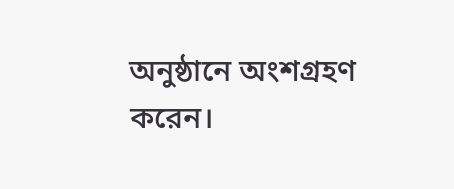অনুষ্ঠানে অংশগ্রহণ করেন।